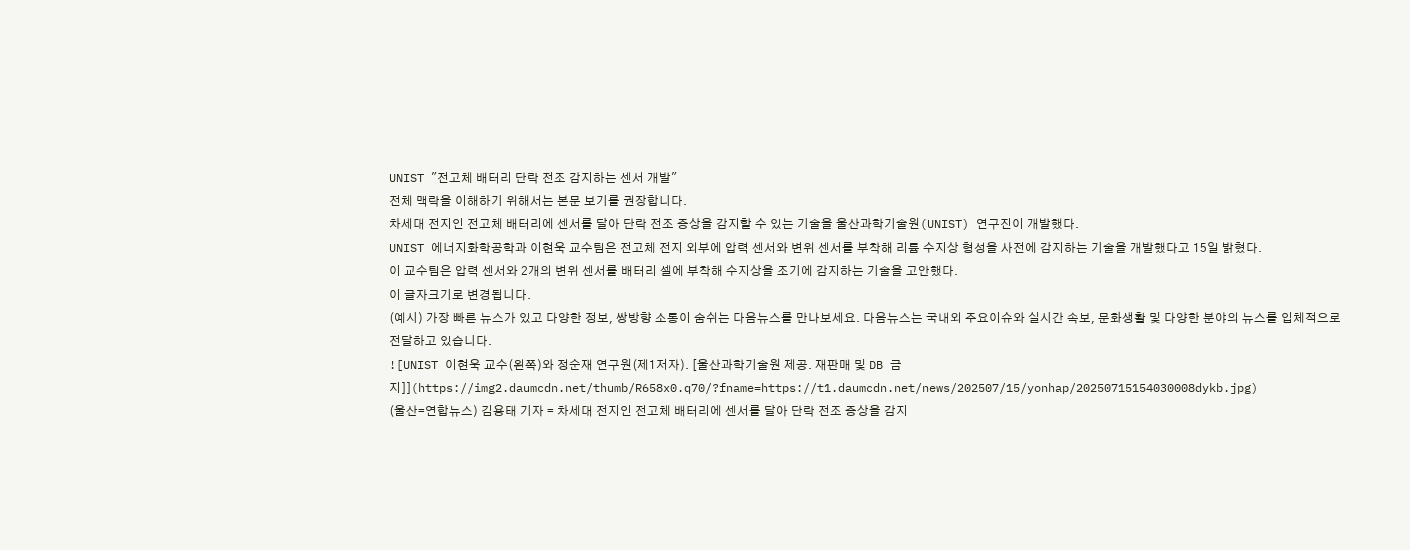UNIST "전고체 배터리 단락 전조 감지하는 센서 개발"
전체 맥락을 이해하기 위해서는 본문 보기를 권장합니다.
차세대 전지인 전고체 배터리에 센서를 달아 단락 전조 증상을 감지할 수 있는 기술을 울산과학기술원(UNIST) 연구진이 개발했다.
UNIST 에너지화학공학과 이현욱 교수팀은 전고체 전지 외부에 압력 센서와 변위 센서를 부착해 리튬 수지상 형성을 사전에 감지하는 기술을 개발했다고 15일 밝혔다.
이 교수팀은 압력 센서와 2개의 변위 센서를 배터리 셀에 부착해 수지상을 조기에 감지하는 기술을 고안했다.
이 글자크기로 변경됩니다.
(예시) 가장 빠른 뉴스가 있고 다양한 정보, 쌍방향 소통이 숨쉬는 다음뉴스를 만나보세요. 다음뉴스는 국내외 주요이슈와 실시간 속보, 문화생활 및 다양한 분야의 뉴스를 입체적으로 전달하고 있습니다.
![UNIST 이현욱 교수(왼쪽)와 정순재 연구원(제1저자). [울산과학기술원 제공. 재판매 및 DB 금지]](https://img2.daumcdn.net/thumb/R658x0.q70/?fname=https://t1.daumcdn.net/news/202507/15/yonhap/20250715154030008dykb.jpg)
(울산=연합뉴스) 김용태 기자 = 차세대 전지인 전고체 배터리에 센서를 달아 단락 전조 증상을 감지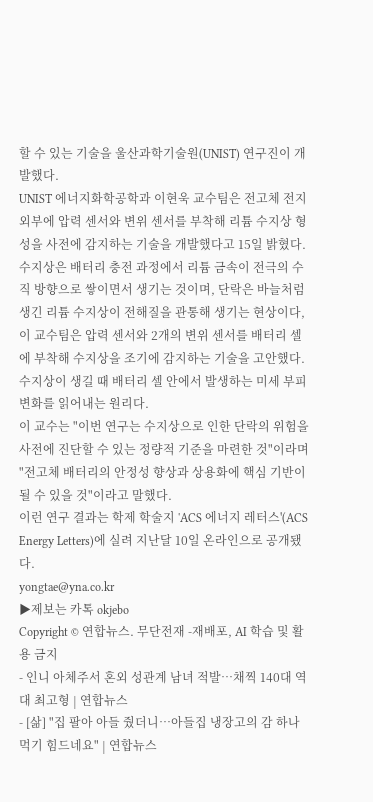할 수 있는 기술을 울산과학기술원(UNIST) 연구진이 개발했다.
UNIST 에너지화학공학과 이현욱 교수팀은 전고체 전지 외부에 압력 센서와 변위 센서를 부착해 리튬 수지상 형성을 사전에 감지하는 기술을 개발했다고 15일 밝혔다.
수지상은 배터리 충전 과정에서 리튬 금속이 전극의 수직 방향으로 쌓이면서 생기는 것이며, 단락은 바늘처럼 생긴 리튬 수지상이 전해질을 관통해 생기는 현상이다,
이 교수팀은 압력 센서와 2개의 변위 센서를 배터리 셀에 부착해 수지상을 조기에 감지하는 기술을 고안했다.
수지상이 생길 때 배터리 셀 안에서 발생하는 미세 부피 변화를 읽어내는 원리다.
이 교수는 "이번 연구는 수지상으로 인한 단락의 위험을 사전에 진단할 수 있는 정량적 기준을 마련한 것"이라며 "전고체 배터리의 안정성 향상과 상용화에 핵심 기반이 될 수 있을 것"이라고 말했다.
이런 연구 결과는 학제 학술지 'ACS 에너지 레터스'(ACS Energy Letters)에 실려 지난달 10일 온라인으로 공개됐다.
yongtae@yna.co.kr
▶제보는 카톡 okjebo
Copyright © 연합뉴스. 무단전재 -재배포, AI 학습 및 활용 금지
- 인니 아체주서 혼외 성관계 남녀 적발…채찍 140대 역대 최고형 | 연합뉴스
- [삶] "집 팔아 아들 줬더니…아들집 냉장고의 감 하나 먹기 힘드네요" | 연합뉴스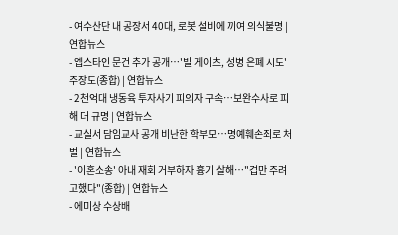- 여수산단 내 공장서 40대, 로봇 설비에 끼여 의식불명 | 연합뉴스
- 엡스타인 문건 추가 공개…'빌 게이츠, 성병 은폐 시도' 주장도(종합) | 연합뉴스
- 2천억대 냉동육 투자사기 피의자 구속…보완수사로 피해 더 규명 | 연합뉴스
- 교실서 담임교사 공개 비난한 학부모…명예훼손죄로 처벌 | 연합뉴스
- '이혼소송' 아내 재회 거부하자 흉기 살해…"겁만 주려고했다"(종합) | 연합뉴스
- 에미상 수상배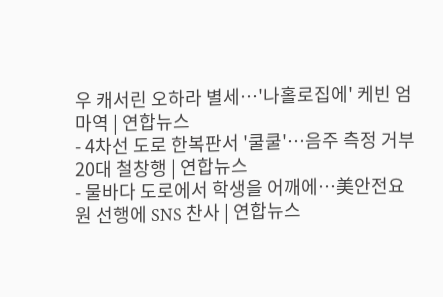우 캐서린 오하라 별세…'나홀로집에' 케빈 엄마역 | 연합뉴스
- 4차선 도로 한복판서 '쿨쿨'…음주 측정 거부 20대 철창행 | 연합뉴스
- 물바다 도로에서 학생을 어깨에…美안전요원 선행에 SNS 찬사 | 연합뉴스